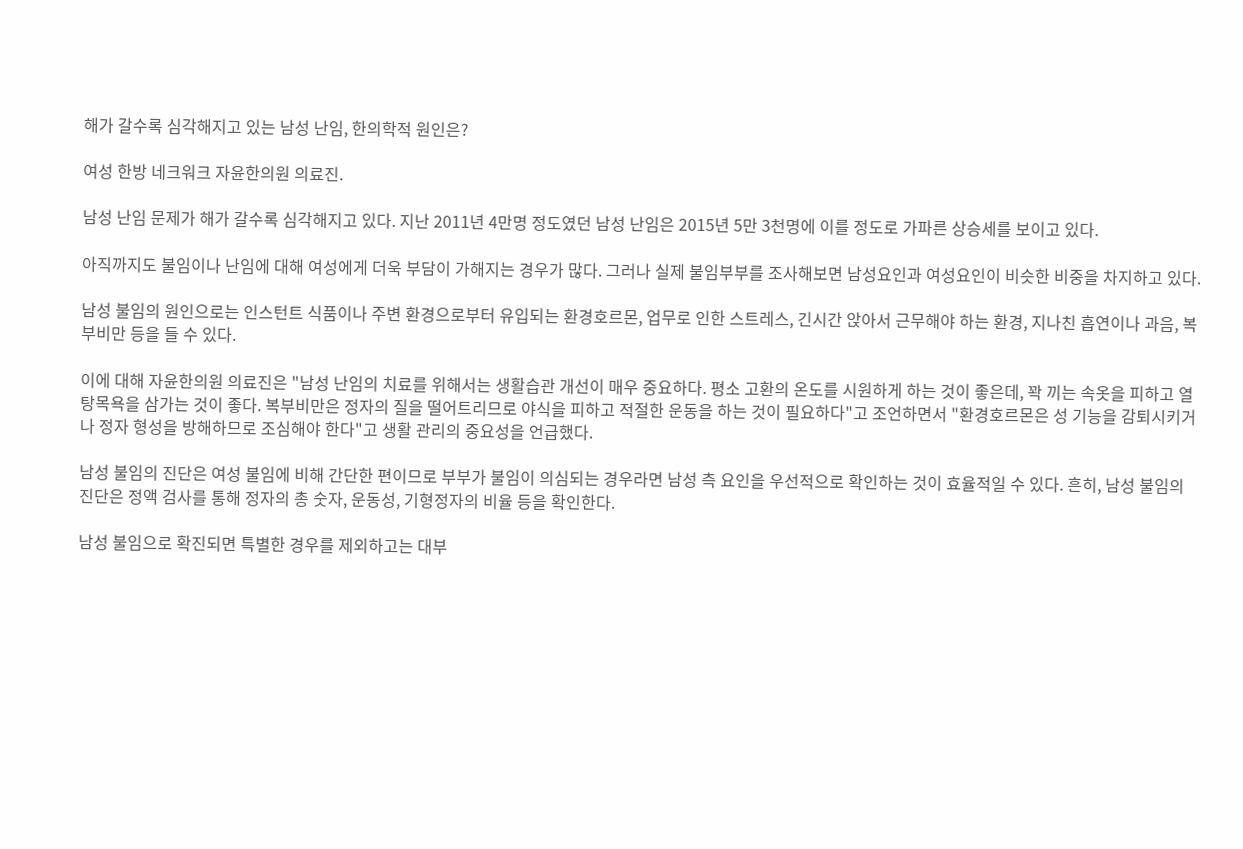해가 갈수록 심각해지고 있는 남성 난임, 한의학적 원인은?

여성 한방 네크워크 자윤한의원 의료진.

남성 난임 문제가 해가 갈수록 심각해지고 있다. 지난 2011년 4만명 정도였던 남성 난임은 2015년 5만 3천명에 이를 정도로 가파른 상승세를 보이고 있다.

아직까지도 불임이나 난임에 대해 여성에게 더욱 부담이 가해지는 경우가 많다. 그러나 실제 불임부부를 조사해보면 남성요인과 여성요인이 비슷한 비중을 차지하고 있다.

남성 불임의 원인으로는 인스턴트 식품이나 주변 환경으로부터 유입되는 환경호르몬, 업무로 인한 스트레스, 긴시간 앉아서 근무해야 하는 환경, 지나친 흡연이나 과음, 복부비만 등을 들 수 있다.

이에 대해 자윤한의원 의료진은 "남성 난임의 치료를 위해서는 생활습관 개선이 매우 중요하다. 평소 고환의 온도를 시원하게 하는 것이 좋은데, 꽉 끼는 속옷을 피하고 열탕목욕을 삼가는 것이 좋다. 복부비만은 정자의 질을 떨어트리므로 야식을 피하고 적절한 운동을 하는 것이 필요하다"고 조언하면서 "환경호르몬은 성 기능을 감퇴시키거나 정자 형성을 방해하므로 조심해야 한다"고 생활 관리의 중요성을 언급했다.

남성 불임의 진단은 여성 불임에 비해 간단한 편이므로 부부가 불임이 의심되는 경우라면 남성 측 요인을 우선적으로 확인하는 것이 효율적일 수 있다. 흔히, 남성 불임의 진단은 정액 검사를 통해 정자의 총 숫자, 운동성, 기형정자의 비율 등을 확인한다.

남성 불임으로 확진되면 특별한 경우를 제외하고는 대부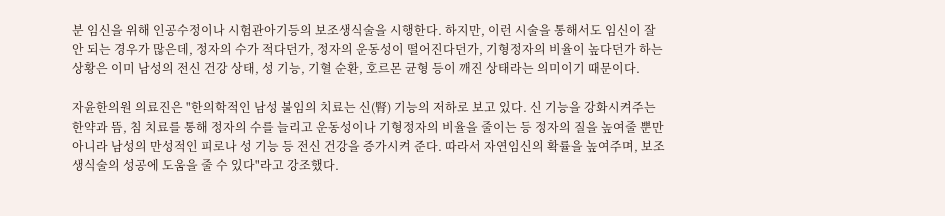분 임신을 위해 인공수정이나 시험관아기등의 보조생식술을 시행한다. 하지만, 이런 시술을 통해서도 임신이 잘 안 되는 경우가 많은데, 정자의 수가 적다던가, 정자의 운동성이 떨어진다던가, 기형정자의 비율이 높다던가 하는 상황은 이미 남성의 전신 건강 상태, 성 기능, 기혈 순환, 호르몬 균형 등이 깨진 상태라는 의미이기 때문이다.

자윤한의원 의료진은 "한의학적인 남성 불임의 치료는 신(腎) 기능의 저하로 보고 있다. 신 기능을 강화시켜주는 한약과 뜸, 침 치료를 통해 정자의 수를 늘리고 운동성이나 기형정자의 비율을 줄이는 등 정자의 질을 높여줄 뿐만 아니라 남성의 만성적인 피로나 성 기능 등 전신 건강을 증가시켜 준다. 따라서 자연임신의 확률을 높여주며, 보조생식술의 성공에 도움을 줄 수 있다"라고 강조했다.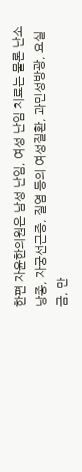한편 자윤한의원은 남성 난임, 여성 난임 치료는 물론 난소낭종, 자궁선근증, 질염 등의 여성질환, 과민성방광, 요실금, 만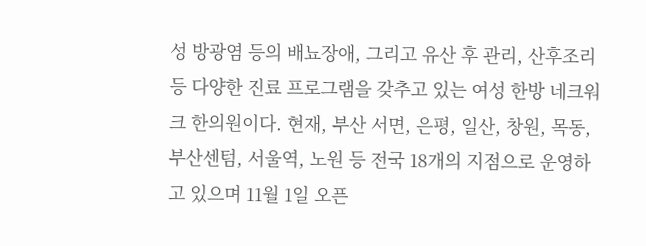성 방광염 등의 배뇨장애, 그리고 유산 후 관리, 산후조리 등 다양한 진료 프로그램을 갖추고 있는 여성 한방 네크워크 한의원이다. 현재, 부산 서면, 은평, 일산, 창원, 목동, 부산센텀, 서울역, 노원 등 전국 18개의 지점으로 운영하고 있으며 11월 1일 오픈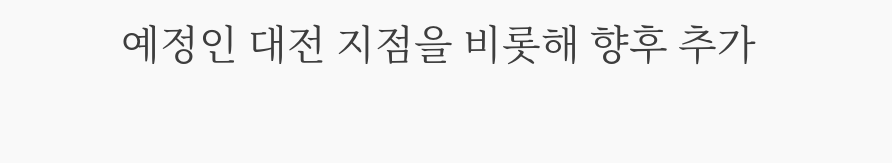예정인 대전 지점을 비롯해 향후 추가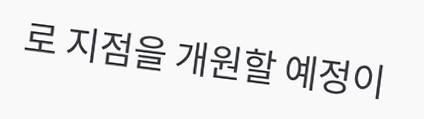로 지점을 개원할 예정이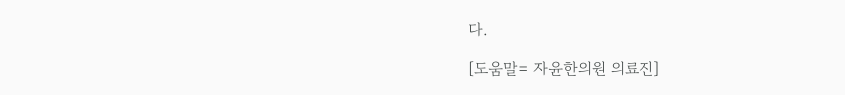다.

[도움말= 자윤한의원 의료진]